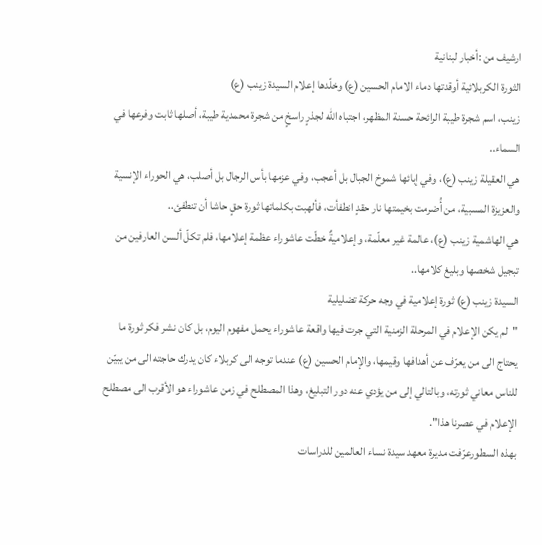ارشيف من :أخبار لبنانية
الثورة الكربلائية أوقدتها دماء الامام الحسين (ع) وخلّدها إعلام السيدة زينب (ع)
زينب، اسم شجرة طيبة الرائحة حسنة المظهر، اجتباه الله لجذرٍ راسخٍ من شجرة محمدية طيبة، أصلها ثابت وفرعها في السماء..
هي العقيلة زينب (ع)، وفي إبائها شموخ الجبال بل أعجب، وفي عزمها بأس الرجال بل أصلب، هي الحوراء الإنسية والعزيزة المسبية، من أُضرمت بخيمتها نار حقدٍ انطفأت، فألهبت بكلماتها ثورة حقٍ حاشا أن تنطفئ..
هي الهاشمية زينب (ع)، عالمة غير معلّمة، وإعلاميةٌ خطّت عاشوراء عظمة إعلامها، فلم تكلّ ألسن العارفين من تبجيل شخصها وبليغ كلامها..
السيدة زينب (ع) ثورة إعلامية في وجه حركة تضليلية
"لم يكن الإعلام في المرحلة الزمنية التي جرت فيها واقعة عاشوراء يحمل مفهوم اليوم، بل كان نشر فكر ثورة ما يحتاج الى من يعرّف عن أهدافها وقيمها، والإمام الحسين (ع) عندما توجه الى كربلاء كان يدرك حاجته الى من يبيّن للناس معاني ثورته، وبالتالي إلى من يؤدي عنه دور التبليغ، وهذا المصطلح في زمن عاشوراء هو الأقرب الى مصطلح الإعلام في عصرنا هذا".
بهذه السطورعرّفت مديرة معهد سيدة نساء العالمين للدراسات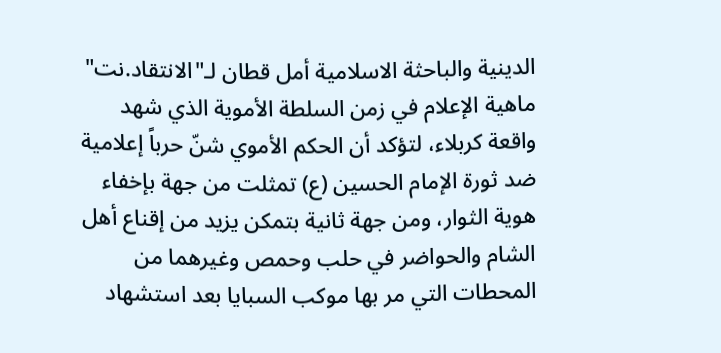الدينية والباحثة الاسلامية أمل قطان لـ"الانتقاد.نت" ماهية الإعلام في زمن السلطة الأموية الذي شهد واقعة كربلاء، لتؤكد أن الحكم الأموي شنّ حرباً إعلامية ضد ثورة الإمام الحسين (ع) تمثلت من جهة بإخفاء هوية الثوار، ومن جهة ثانية بتمكن يزيد من إقناع أهل الشام والحواضر في حلب وحمص وغيرهما من المحطات التي مر بها موكب السبايا بعد استشهاد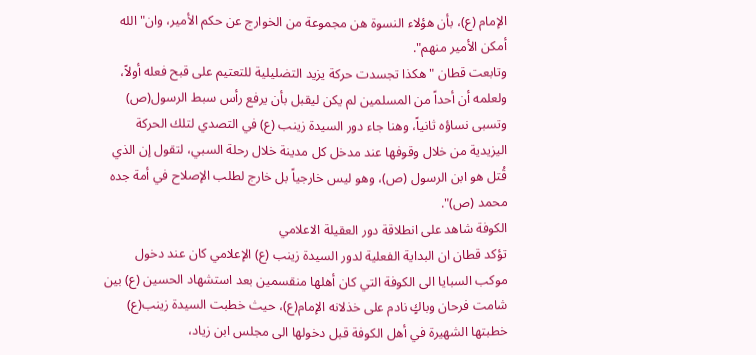الإمام (ع)، بأن هؤلاء النسوة هن مجموعة من الخوارج عن حكم الأمير، وان"الله أمكن الأمير منهم".
وتابعت قطان "هكذا تجسدت حركة يزيد التضليلية للتعتيم على قبح فعله أولاً، ولعلمه أن أحداً من المسلمين لم يكن ليقبل بأن يرفع رأس سبط الرسول(ص) وتسبى نساؤه ثانياً، وهنا جاء دور السيدة زينب (ع) في التصدي لتلك الحركة اليزيدية من خلال وقوفها عند مدخل كل مدينة خلال رحلة السبي، لتقول إن الذي قُتل هو ابن الرسول (ص)، وهو ليس خارجياً بل خارج لطلب الإصلاح في أمة جده محمد (ص)".
الكوفة شاهد على انطلاقة دور العقيلة الاعلامي
تؤكد قطان ان البداية الفعلية لدور السيدة زينب (ع) الإعلامي كان عند دخول موكب السبايا الى الكوفة التي كان أهلها منقسمين بعد استشهاد الحسين (ع) بين شامت فرحان وباكٍ نادم على خذلانه الإمام(ع)، حيث خطبت السيدة زينب(ع) خطبتها الشهيرة في أهل الكوفة قبل دخولها الى مجلس ابن زياد،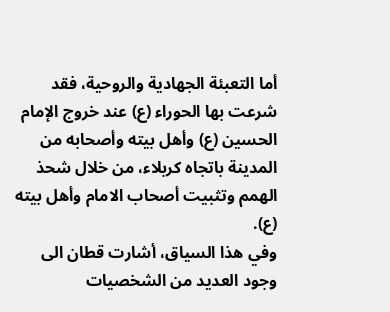أما التعبئة الجهادية والروحية، فقد شرعت بها الحوراء (ع) عند خروج الإمام الحسين (ع) وأهل بيته وأصحابه من المدينة باتجاه كربلاء، من خلال شحذ الهمم وتثبيت أصحاب الامام وأهل بيته (ع).
وفي هذا السياق، أشارت قطان الى وجود العديد من الشخصيات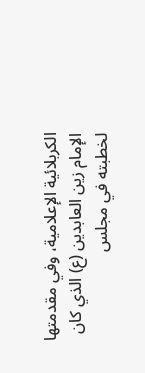الكربلائية الإعلامية، وفي مقدمتها الإمام زين العابدين (ع) الذي كان لخطبته في مجلس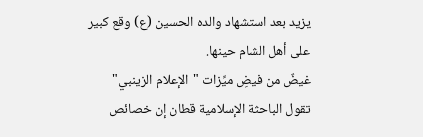يزيد بعد استشهاد والده الحسين (ع) وقع كبير على أهل الشام حينها.
غيضٌ من فيضِ ميِّزات "الإعلام الزينبي"
تقول الباحثة الإسلامية قطان إن خصائص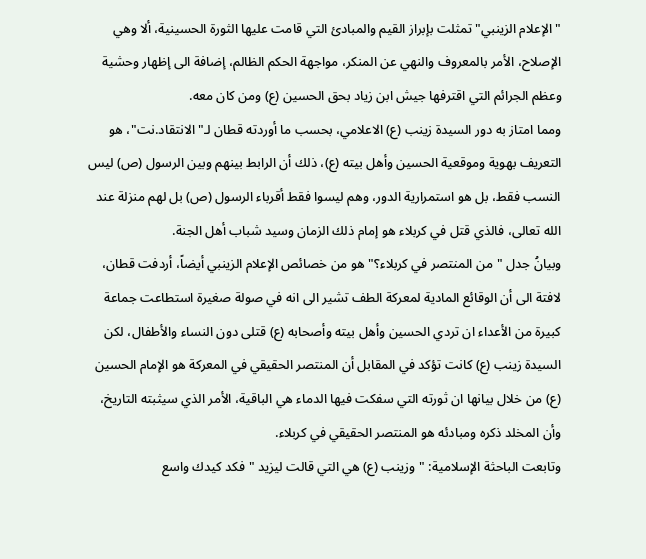"الإعلام الزينبي" تمثلت بإبراز القيم والمبادئ التي قامت عليها الثورة الحسينية، ألا وهي الإصلاح، الأمر بالمعروف والنهي عن المنكر، مواجهة الحكم الظالم، إضافة الى إظهار وحشية وعظم الجرائم التي اقترفها جيش ابن زياد بحق الحسين (ع) ومن كان معه.
ومما امتاز به دور السيدة زينب (ع) الاعلامي، بحسب ما أوردته قطان لـ"الانتقاد.نت"، هو التعريف بهوية وموقعية الحسين وأهل بيته (ع)، ذلك أن الرابط بينهم وبين الرسول (ص) ليس النسب فقط، بل هو استمرارية الدور، وهم ليسوا فقط أقرباء الرسول (ص) بل لهم منزلة عند الله تعالى، فالذي قتل في كربلاء هو إمام ذلك الزمان وسيد شباب أهل الجنة.
وبيانُ جدل "من المنتصر في كربلاء؟" هو من خصائص الإعلام الزينبي أيضاً، أردفت قطان، لافتة الى أن الوقائع المادية لمعركة الطف تشير الى انه في صولة صغيرة استطاعت جماعة كبيرة من الأعداء ان تردي الحسين وأهل بيته وأصحابه (ع) قتلى دون النساء والأطفال، لكن السيدة زينب (ع) كانت تؤكد في المقابل أن المنتصر الحقيقي في المعركة هو الإمام الحسين (ع) من خلال بيانها ان ثورته التي سفكت فيها الدماء هي الباقية، الأمر الذي سيثبته التاريخ، وأن المخلد ذكره ومبادئه هو المنتصر الحقيقي في كربلاء.
وتابعت الباحثة الإسلامية: "وزينب (ع) هي التي قالت ليزيد "فكد كيدك واسع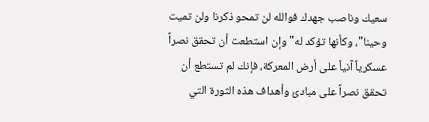سعيك وناصب جهدك فوالله لن تمحو ذكرنا ولن تميت وحينا"، وكأنها تؤكد له"وإن استطعت أن تحقق نصراً عسكرياً آنياً على أرض المعركة، فإنك لم تستطع أن تحقق نصراً على مبادئ وأهداف هذه الثورة التي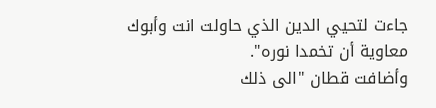جاءت لتحيي الدين الذي حاولت انت وأبوك معاوية أن تخمدا نوره".
وأضافت قطان "الى ذلك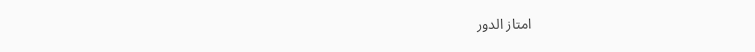امتاز الدور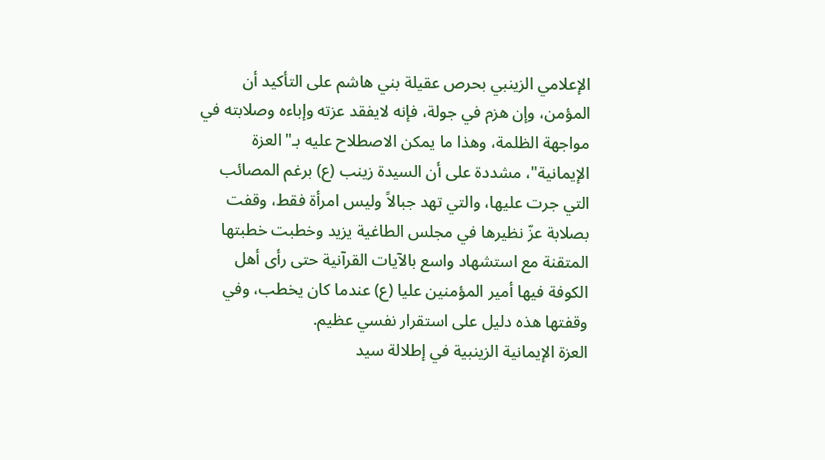الإعلامي الزينبي بحرص عقيلة بني هاشم على التأكيد أن المؤمن، وإن هزم في جولة، فإنه لايفقد عزته وإباءه وصلابته في مواجهة الظلمة، وهذا ما يمكن الاصطلاح عليه بـ"العزة الإيمانية"، مشددة على أن السيدة زينب (ع) برغم المصائب التي جرت عليها، والتي تهد جبالاً وليس امرأة فقط، وقفت بصلابة عزّ نظيرها في مجلس الطاغية يزيد وخطبت خطبتها المتقنة مع استشهاد واسع بالآيات القرآنية حتى رأى أهل الكوفة فيها أمير المؤمنين عليا (ع) عندما كان يخطب، وفي وقفتها هذه دليل على استقرار نفسي عظيم.
العزة الإيمانية الزينبية في إطلالة سيد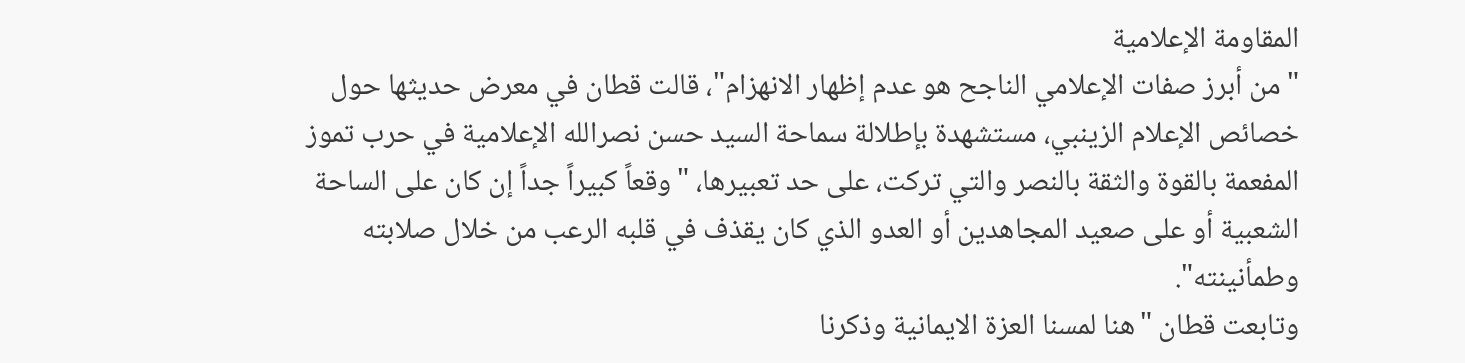المقاومة الإعلامية
"من أبرز صفات الإعلامي الناجح هو عدم إظهار الانهزام"، قالت قطان في معرض حديثها حول خصائص الإعلام الزينبي، مستشهدة بإطلالة سماحة السيد حسن نصرالله الإعلامية في حرب تموز المفعمة بالقوة والثقة بالنصر والتي تركت، على حد تعبيرها، "وقعاً كبيراً جداً إن كان على الساحة الشعبية أو على صعيد المجاهدين أو العدو الذي كان يقذف في قلبه الرعب من خلال صلابته وطمأنينته".
وتابعت قطان "هنا لمسنا العزة الايمانية وذكرنا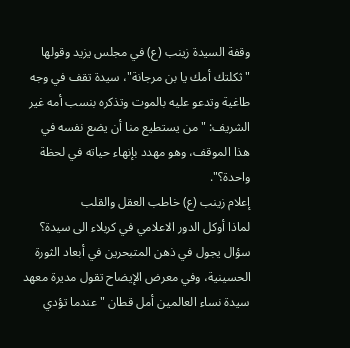وقفة السيدة زينب (ع) في مجلس يزيد وقولها "ثكلتك أمك يا بن مرجانة"، سيدة تقف في وجه طاغية وتدعو عليه بالموت وتذكره بنسب أمه غير الشريف: "من يستطيع منا أن يضع نفسه في هذا الموقف، وهو مهدد بإنهاء حياته في لحظة واحدة؟".
إعلام زينب (ع) خاطب العقل والقلب
لماذا أوكل الدور الاعلامي في كربلاء الى سيدة؟ سؤال يجول في ذهن المتبحرين في أبعاد الثورة الحسينية، وفي معرض الإيضاح تقول مديرة معهد سيدة نساء العالمين أمل قطان "عندما تؤدي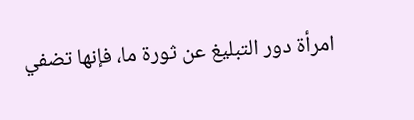امرأة دور التبليغ عن ثورة ما، فإنها تضفي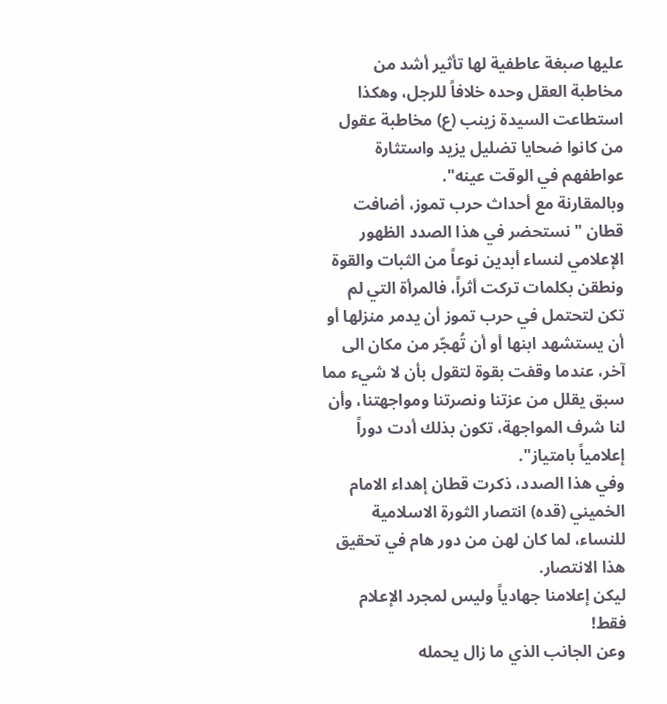عليها صبغة عاطفية لها تأثير أشد من مخاطبة العقل وحده خلافاً للرجل، وهكذا استطاعت السيدة زينب (ع) مخاطبة عقول من كانوا ضحايا تضليل يزيد واستثارة عواطفهم في الوقت عينه".
وبالمقارنة مع أحداث حرب تموز، أضافت قطان "نستحضر في هذا الصدد الظهور الإعلامي لنساء أبدين نوعاً من الثبات والقوة ونطقن بكلمات تركت أثراً، فالمرأة التي لم تكن لتحتمل في حرب تموز أن يدمر منزلها أو أن يستشهد ابنها أو أن تُهجّر من مكان الى آخر، عندما وقفت بقوة لتقول بأن لا شيء مما سبق يقلل من عزتنا ونصرتنا ومواجهتنا، وأن لنا شرف المواجهة، تكون بذلك أدت دوراً إعلامياً بامتياز".
وفي هذا الصدد، ذكرت قطان إهداء الامام الخميني (قده) انتصار الثورة الاسلامية للنساء، لما كان لهن من دور هام في تحقيق هذا الانتصار.
ليكن إعلامنا جهادياً وليس لمجرد الإعلام فقط!
وعن الجانب الذي ما زال يحمله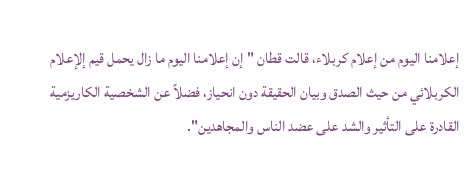إعلامنا اليوم من إعلام كربلاء، قالت قطان "إن إعلامنا اليوم ما زال يحمل قيم إلإعلام الكربلائي من حيث الصدق وبيان الحقيقة دون انحياز، فضلاً عن الشخصية الكاريزمية القادرة على التأثير والشد على عضد الناس والمجاهدين".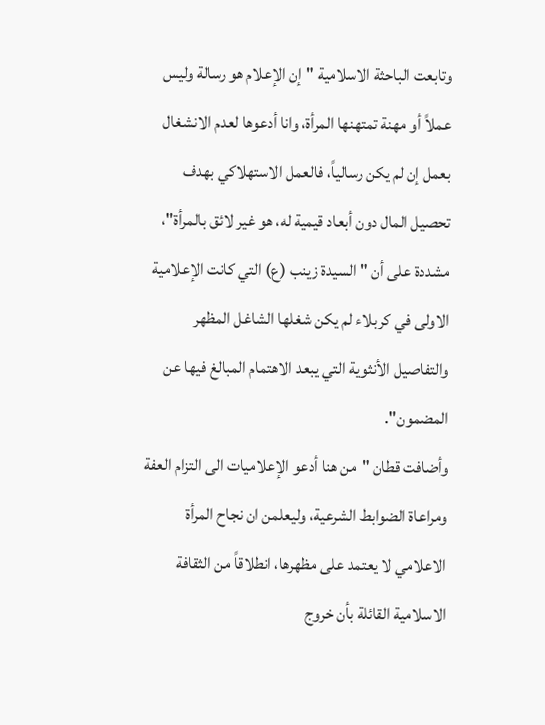وتابعت الباحثة الاسلامية "إن الإعلام هو رسالة وليس عملاً أو مهنة تمتهنها المرأة، وانا أدعوها لعدم الانشغال بعمل إن لم يكن رسالياً، فالعمل الاستهلاكي بهدف تحصيل المال دون أبعاد قيمية له، هو غير لائق بالمرأة"، مشددة على أن "السيدة زينب (ع) التي كانت الإعلامية الاولى في كربلاء لم يكن شغلها الشاغل المظهر والتفاصيل الأنثوية التي يبعد الاهتمام المبالغ فيها عن المضمون".
وأضافت قطان "من هنا أدعو الإعلاميات الى التزام العفة ومراعاة الضوابط الشرعية، وليعلمن ان نجاح المرأة الاعلامي لا يعتمد على مظهرها، انطلاقاً من الثقافة الاسلامية القائلة بأن خروج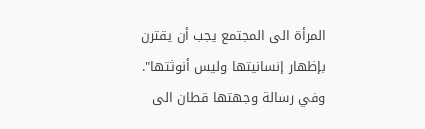المرأة الى المجتمع يجب أن يقترن بإظهار إنسانيتها وليس أنوثتها".
وفي رسالة وجهتها قطان الى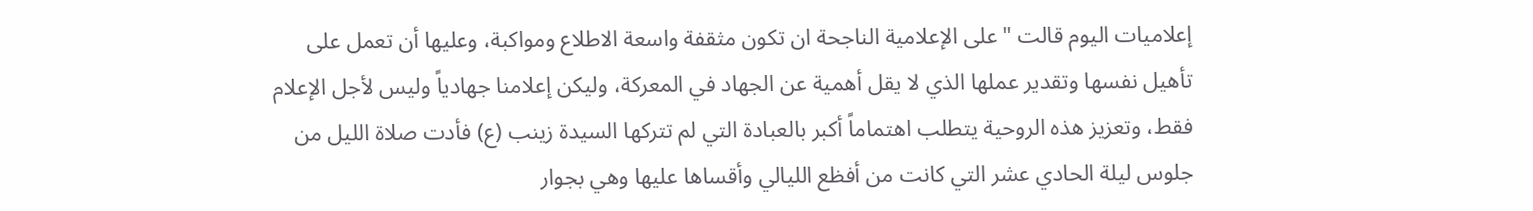إعلاميات اليوم قالت "على الإعلامية الناجحة ان تكون مثقفة واسعة الاطلاع ومواكبة، وعليها أن تعمل على تأهيل نفسها وتقدير عملها الذي لا يقل أهمية عن الجهاد في المعركة، وليكن إعلامنا جهادياً وليس لأجل الإعلام فقط، وتعزيز هذه الروحية يتطلب اهتماماً أكبر بالعبادة التي لم تتركها السيدة زينب (ع) فأدت صلاة الليل من جلوس ليلة الحادي عشر التي كانت من أفظع الليالي وأقساها عليها وهي بجوار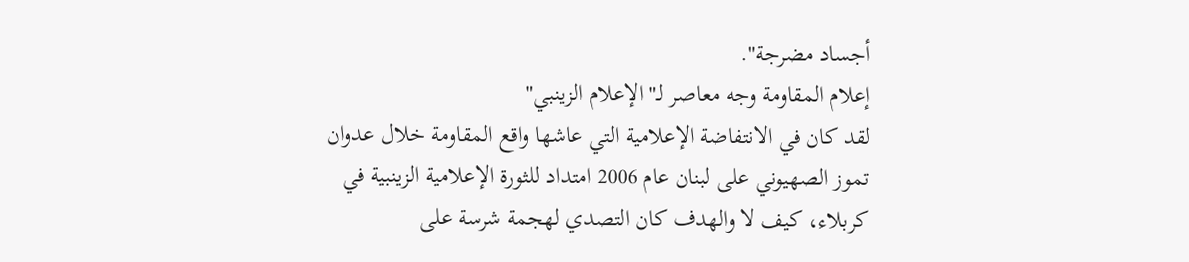أجساد مضرجة".
إعلام المقاومة وجه معاصر لـ"الإعلام الزينبي"
لقد كان في الانتفاضة الإعلامية التي عاشها واقع المقاومة خلال عدوان تموز الصهيوني على لبنان عام 2006 امتداد للثورة الإعلامية الزينبية في كربلاء، كيف لا والهدف كان التصدي لهجمة شرسة على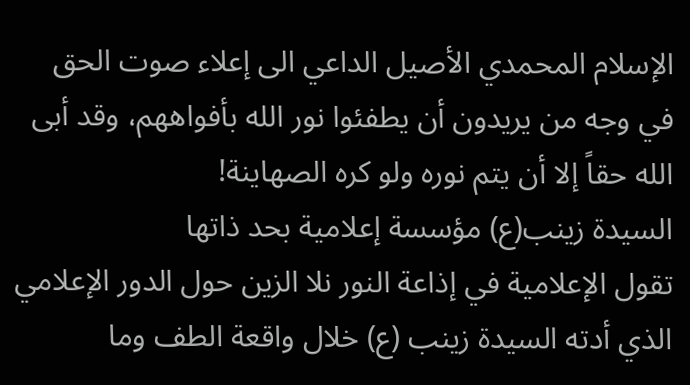الإسلام المحمدي الأصيل الداعي الى إعلاء صوت الحق في وجه من يريدون أن يطفئوا نور الله بأفواههم، وقد أبى الله حقاً إلا أن يتم نوره ولو كره الصهاينة!
السيدة زينب(ع) مؤسسة إعلامية بحد ذاتها
تقول الإعلامية في إذاعة النور نلا الزين حول الدور الإعلامي الذي أدته السيدة زينب (ع) خلال واقعة الطف وما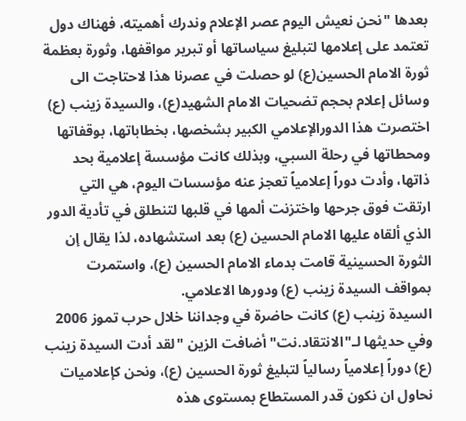بعدها "نحن نعيش اليوم عصر الإعلام وندرك أهميته، فهناك دول تعتمد على إعلامها لتبليغ سياساتها أو تبرير مواقفها، وثورة بعظمة ثورة الامام الحسين(ع) لو حصلت في عصرنا هذا لاحتاجت الى وسائل إعلام بحجم تضحيات الامام الشهيد(ع)، والسيدة زينب (ع) اختصرت هذا الدورالإعلامي الكبير بشخصها، بخطاباتها، بوقفاتها ومحطاتها في رحلة السبي، وبذلك كانت مؤسسة إعلامية بحد ذاتها، وأدت دوراً إعلامياً تعجز عنه مؤسسات اليوم، هي التي ارتقت فوق جرحها واختزنت ألمها في قلبها لتنطلق في تأدية الدور الذي ألقاه عليها الامام الحسين (ع) بعد استشهاده، لذا يقال إن الثورة الحسينية قامت بدماء الامام الحسين (ع)، واستمرت بمواقف السيدة زينب (ع) ودورها الاعلامي.
السيدة زينب (ع) كانت حاضرة في وجداننا خلال حرب تموز 2006
وفي حديثها لـ"الانتقاد.نت" أضافت الزين "لقد أدت السيدة زينب (ع) دوراً إعلامياً رسالياً لتبليغ ثورة الحسين (ع)، ونحن كإعلاميات نحاول ان نكون قدر المستطاع بمستوى هذه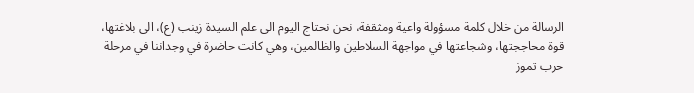الرسالة من خلال كلمة مسؤولة واعية ومثقفة، نحن نحتاج اليوم الى علم السيدة زينب (ع)، الى بلاغتها، قوة محاججتها، وشجاعتها في مواجهة السلاطين والظالمين، وهي كانت حاضرة في وجداننا في مرحلة حرب تموز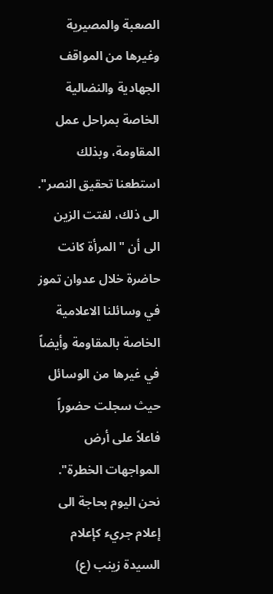الصعبة والمصيرية وغيرها من المواقف الجهادية والنضالية الخاصة بمراحل عمل المقاومة، وبذلك استطعنا تحقيق النصر".
الى ذلك، لفتت الزين الى أن "المرأة كانت حاضرة خلال عدوان تموز في وسائلنا الاعلامية الخاصة بالمقاومة وأيضاً في غيرها من الوسائل حيث سجلت حضوراً فاعلاً على أرض المواجهات الخطرة".
نحن اليوم بحاجة الى إعلام جريء كإعلام السيدة زينب (ع)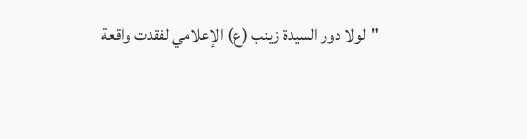"لولا دور السيدة زينب (ع) الإعلامي لفقدت واقعة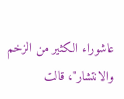عاشوراء الكثير من الزخم والانتشار"، قالت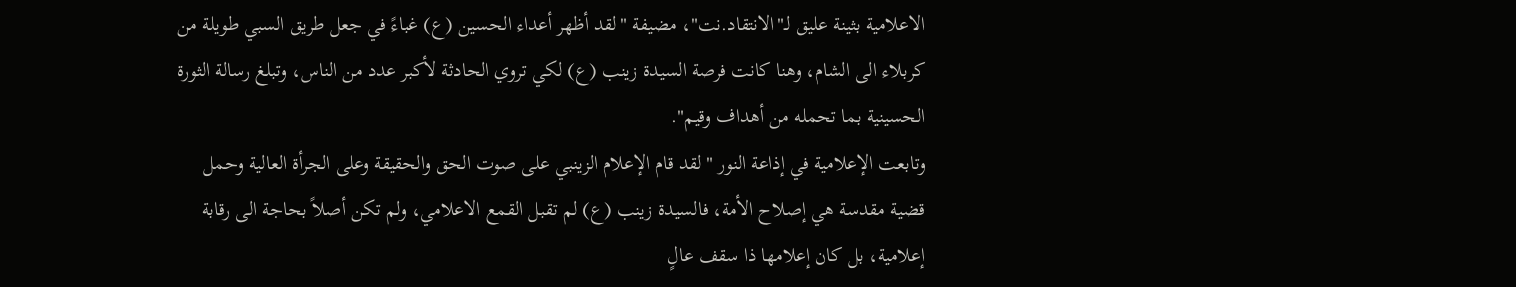الاعلامية بثينة عليق لـ"الانتقاد.نت"، مضيفة "لقد أظهر أعداء الحسين (ع) غباءً في جعل طريق السبي طويلة من كربلاء الى الشام، وهنا كانت فرصة السيدة زينب (ع) لكي تروي الحادثة لأكبر عدد من الناس، وتبلغ رسالة الثورة الحسينية بما تحمله من أهداف وقيم".
وتابعت الإعلامية في إذاعة النور "لقد قام الإعلام الزينبي على صوت الحق والحقيقة وعلى الجرأة العالية وحمل قضية مقدسة هي إصلاح الأمة، فالسيدة زينب (ع) لم تقبل القمع الاعلامي، ولم تكن أصلاً بحاجة الى رقابة إعلامية، بل كان إعلامها ذا سقف عالٍ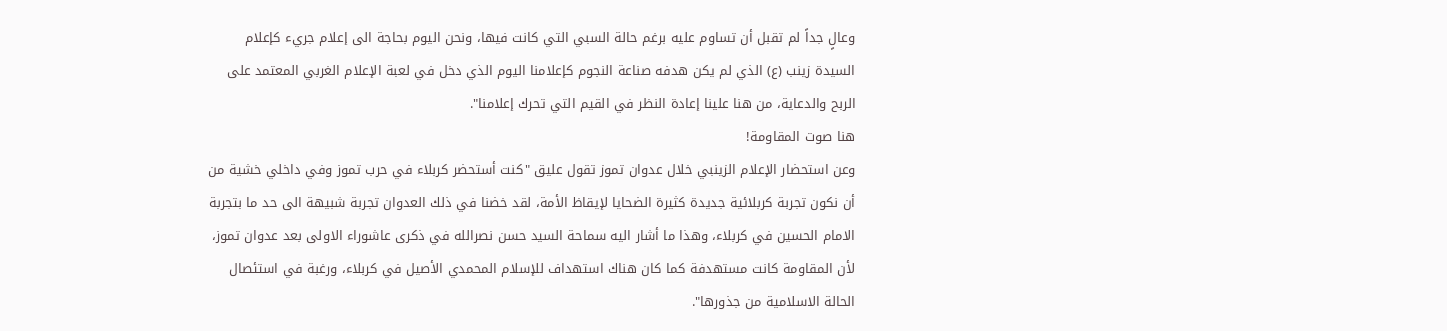وعالٍ جداً لم تقبل أن تساوم عليه برغم حالة السبي التي كانت فيها، ونحن اليوم بحاجة الى إعلام جريء كإعلام السيدة زينب (ع) الذي لم يكن هدفه صناعة النجوم كإعلامنا اليوم الذي دخل في لعبة الإعلام الغربي المعتمد على الربح والدعاية، من هنا علينا إعادة النظر في القيم التي تحرك إعلامنا".
هنا صوت المقاومة!
وعن استحضار الإعلام الزينبي خلال عدوان تموز تقول عليق "كنت أستحضر كربلاء في حرب تموز وفي داخلي خشية من أن نكون تجربة كربلائية جديدة كثيرة الضحايا لإيقاظ الأمة، لقد خضنا في ذلك العدوان تجربة شبيهة الى حد ما بتجربة الامام الحسين في كربلاء، وهذا ما أشار اليه سماحة السيد حسن نصرالله في ذكرى عاشوراء الاولى بعد عدوان تموز، لأن المقاومة كانت مستهدفة كما كان هناك استهداف للإسلام المحمدي الأصيل في كربلاء، ورغبة في استئصال الحالة الاسلامية من جذورها".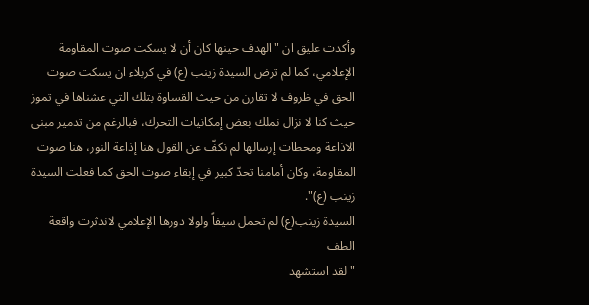وأكدت عليق ان "الهدف حينها كان أن لا يسكت صوت المقاومة الإعلامي، كما لم ترض السيدة زينب (ع) في كربلاء ان يسكت صوت الحق في ظروف لا تقارن من حيث القساوة بتلك التي عشناها في تموز حيث كنا لا نزال نملك بعض إمكانيات التحرك، فبالرغم من تدمير مبنى الاذاعة ومحطات إرسالها لم نكفّ عن القول هنا إذاعة النور، هنا صوت المقاومة، وكان أمامنا تحدّ كبير في إبقاء صوت الحق كما فعلت السيدة زينب (ع)".
السيدة زينب(ع) لم تحمل سيفاً ولولا دورها الإعلامي لاندثرت واقعة الطف
"لقد استشهد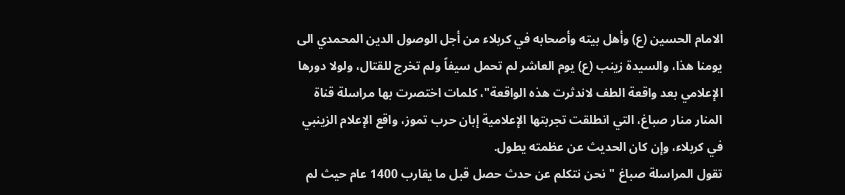الامام الحسين (ع) وأهل بيته وأصحابه في كربلاء من أجل الوصول الدين المحمدي الى يومنا هذا، والسيدة زينب (ع) يوم العاشر لم تحمل سيفاً ولم تخرج للقتال، ولولا دورها الإعلامي بعد واقعة الطف لاندثرت هذه الواقعة"، كلمات اختصرت بها مراسلة قناة المنار منار صباغ، التي انطلقت تجربتها الإعلامية إبان حرب تموز، واقع الإعلام الزينبي في كربلاء، وإن كان الحديث عن عظمته يطول.
تقول المراسلة صباغ "نحن نتكلم عن حدث حصل قبل ما يقارب 1400 عام حيث لم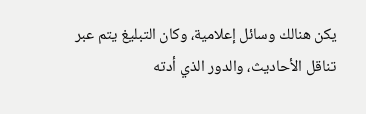يكن هنالك وسائل إعلامية، وكان التبليغ يتم عبر تناقل الأحاديث، والدور الذي أدته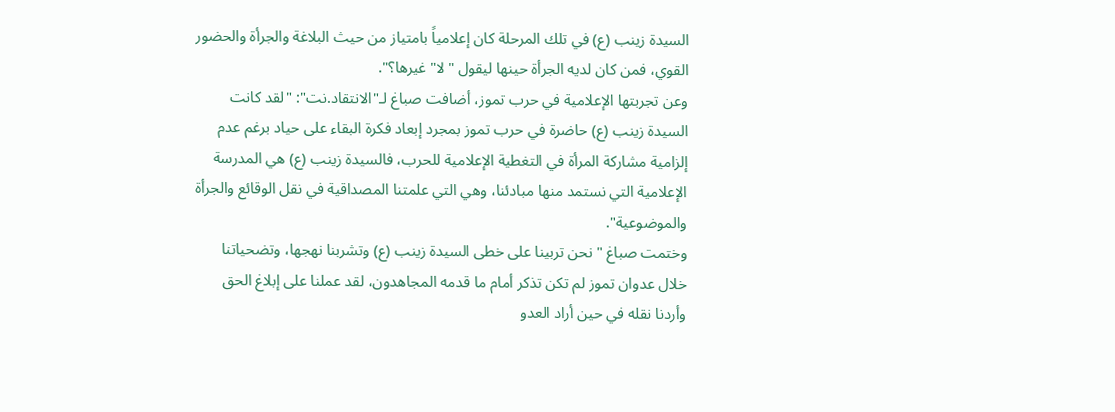السيدة زينب (ع) في تلك المرحلة كان إعلامياً بامتياز من حيث البلاغة والجرأة والحضور القوي، فمن كان لديه الجرأة حينها ليقول "لا" غيرها؟".
وعن تجربتها الإعلامية في حرب تموز، أضافت صباغ لـ"الانتقاد.نت": "لقد كانت السيدة زينب (ع) حاضرة في حرب تموز بمجرد إبعاد فكرة البقاء على حياد برغم عدم إلزامية مشاركة المرأة في التغطية الإعلامية للحرب، فالسيدة زينب (ع) هي المدرسة الإعلامية التي نستمد منها مبادئنا، وهي التي علمتنا المصداقية في نقل الوقائع والجرأة والموضوعية".
وختمت صباغ "نحن تربينا على خطى السيدة زينب (ع) وتشربنا نهجها، وتضحياتنا خلال عدوان تموز لم تكن تذكر أمام ما قدمه المجاهدون، لقد عملنا على إبلاغ الحق وأردنا نقله في حين أراد العدو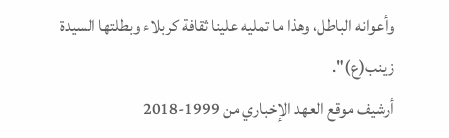وأعوانه الباطل، وهذا ما تمليه علينا ثقافة كربلاء وبطلتها السيدة زينب(ع)".
أرشيف موقع العهد الإخباري من 1999-2018